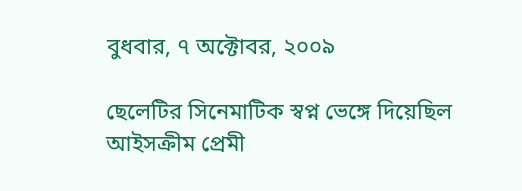বুধবার, ৭ অক্টোবর, ২০০৯

ছেলেটির সিনেমাটিক স্বপ্ন ভেঙ্গে দিয়েছিল আইসক্রীম প্রেমী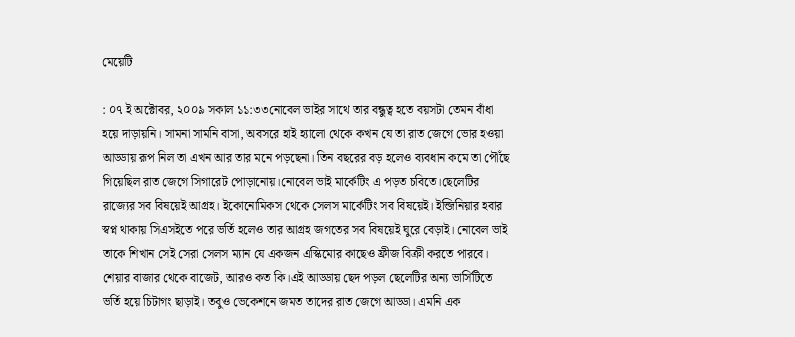মেয়েটি

: ০৭ ই অক্টোবর, ২০০৯ সকাল ১১:৩৩নোবেল ভাইর সাথে তার বন্ধুত্ব হতে বয়সটা তেমন বাঁধা হয়ে দাড়ায়নি। সামনা সামনি বাসা, অবসরে হাই হ্যালো থেকে কখন যে তা রাত জেগে ভোর হওয়া আড্ডায় রূপ নিল তা এখন আর তার মনে পড়ছেনা। তিন বছরের বড় হলেও ব্যবধান কমে তা পৌঁছে গিয়েছিল রাত জেগে সিগারেট পোড়ানোয়।নোবেল ভাই মার্কেটিং এ পড়ত চবিতে।ছেলেটির রাজ্যের সব বিষয়েই আগ্রহ। ইকোনোমিকস থেকে সেলস মার্কেটিং সব বিষয়েই। ইন্জিনিয়ার হবার স্বপ্ন থাকায় সিএসইতে পরে ভর্তি হলেও তার আগ্রহ জগতের সব বিষয়েই ঘুরে বেড়াই। নোবেল ভাই তাকে শিখান সেই সেরা সেলস ম্যান যে একজন এস্কিমোর কাছেও ফ্রীজ বিক্রী করতে পারবে। শেয়ার বাজার থেকে বাজেট, আরও কত কি।এই আড্ডায় ছেদ পড়ল ছেলেটির অন্য ভার্সিটিতে ভর্তি হয়ে চিটাগং ছাড়াই। তবুও ভেকেশনে জমত তাদের রাত জেগে আড্ডা। এমনি এক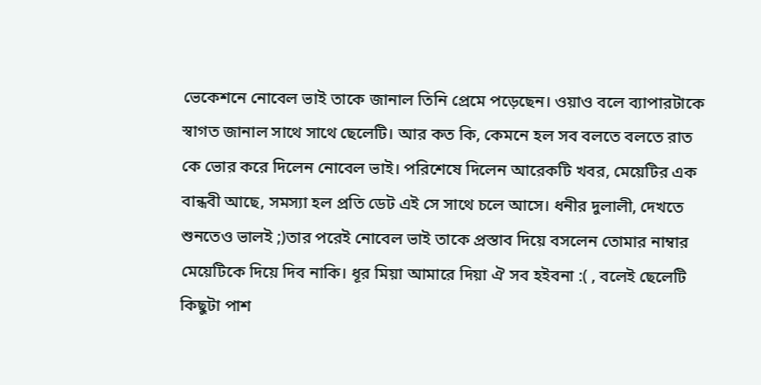ভেকেশনে নোবেল ভাই তাকে জানাল তিনি প্রেমে পড়েছেন। ওয়াও বলে ব্যাপারটাকে স্বাগত জানাল সাথে সাথে ছেলেটি। আর কত কি, কেমনে হল সব বলতে বলতে রাত কে ভোর করে দিলেন নোবেল ভাই। পরিশেষে দিলেন আরেকটি খবর, মেয়েটির এক বান্ধবী আছে, সমস্যা হল প্রতি ডেট এই সে সাথে চলে আসে। ধনীর দুলালী, দেখতে শুনতেও ভালই ;)তার পরেই নোবেল ভাই তাকে প্রস্তাব দিয়ে বসলেন তোমার নাম্বার মেয়েটিকে দিয়ে দিব নাকি। ধূর মিয়া আমারে দিয়া ঐ সব হইবনা :( , বলেই ছেলেটি কিছুটা পাশ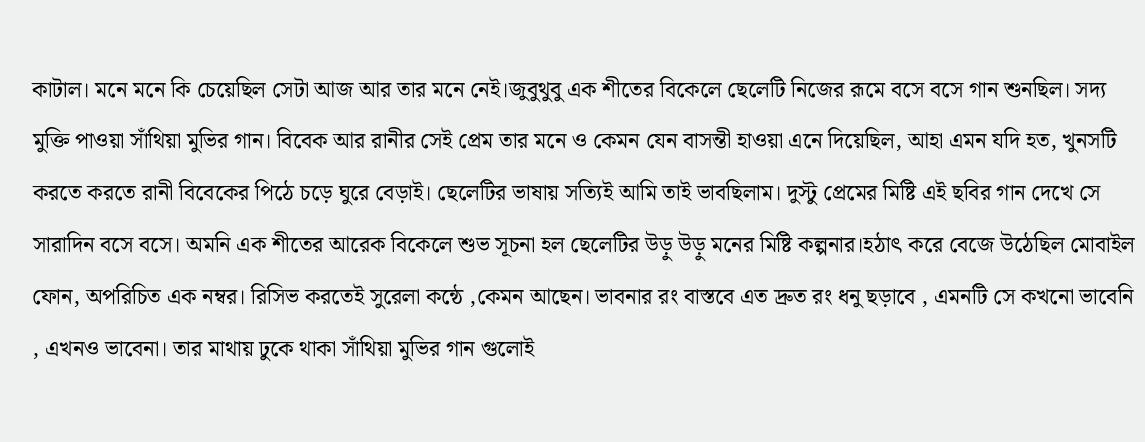কাটাল। মনে মনে কি চেয়েছিল সেটা আজ আর তার মনে নেই।জুবুথুবু এক শীতের বিকেলে ছেলেটি নিজের রূমে বসে বসে গান শুনছিল। সদ্য মুক্তি পাওয়া সাঁথিয়া মুভির গান। বিবেক আর রানীর সেই প্রেম তার মনে ও কেমন যেন বাসন্তী হাওয়া এনে দিয়েছিল, আহা এমন যদি হত, খুনসটি করতে করতে রানী বিবেকের পিঠে চড়ে ঘুরে বেড়াই। ছেলেটির ভাষায় সত্যিই আমি তাই ভাবছিলাম। দুস্টু প্রেমের মিষ্টি এই ছবির গান দেখে সে সারাদিন বসে বসে। অমনি এক শীতের আরেক বিকেলে শুভ সূচনা হল ছেলেটির উড়ু উড়ু মনের মিষ্টি কল্পনার।হঠাৎ করে বেজে উঠেছিল মোবাইল ফোন, অপরিচিত এক নম্বর। রিসিভ করতেই সুরেলা কন্ঠে ,কেমন আছেন। ভাবনার রং বাস্তবে এত দ্রুত রং ধনু ছড়াবে , এমনটি সে কখনো ভাবেনি , এখনও ভাবেনা। তার মাথায় ঢুকে থাকা সাঁথিয়া মুভির গান গুলোই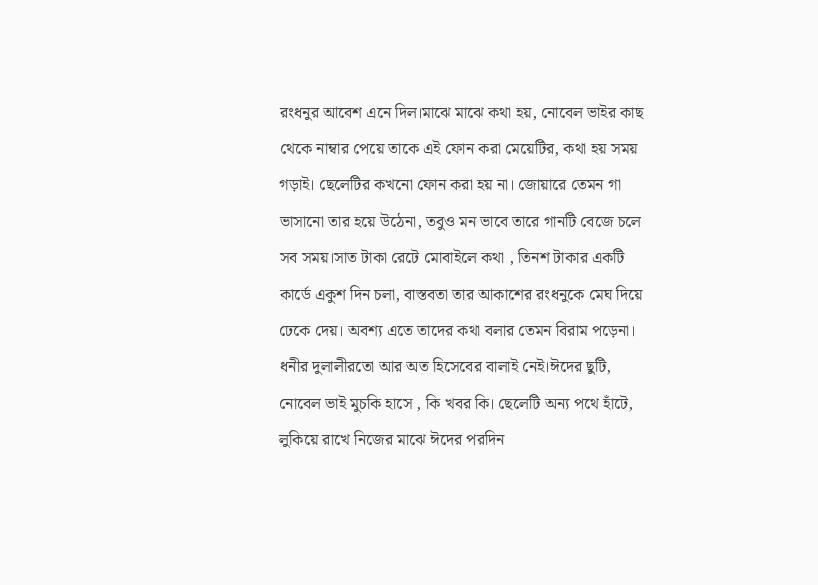রংধনুর আবেশ এনে দিল।মাঝে মাঝে কথা হয়, নোবেল ভাইর কাছ থেকে নাম্বার পেয়ে তাকে এই ফোন করা মেয়েটির, কথা হয় সময় গড়াই। ছেলেটির কখনো ফোন করা হয় না। জোয়ারে তেমন গা ভাসানো তার হয়ে উঠেনা, তবুও মন ভাবে তারে গানটি বেজে চলে সব সময়।সাত টাকা রেটে মোবাইলে কথা , তিনশ টাকার একটি কার্ডে একুশ দিন চলা, বাস্তবতা তার আকাশের রংধনুকে মেঘ দিয়ে ঢেকে দেয়। অবশ্য এতে তাদের কথা বলার তেমন বিরাম পড়েনা। ধনীর দুলালীরতো আর অত হিসেবের বালাই নেই।ঈদের ছুটি, নোবেল ভাই মুচকি হাসে , কি খবর কি। ছেলেটি অন্য পথে হাঁটে, লুকিয়ে রাখে নিজের মাঝে ঈদের পরদিন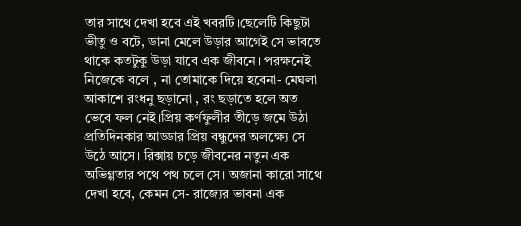তার সাথে দেখা হবে এই খবরটি।ছেলেটি কিছুটা ভীতু ও বটে, ডানা মেলে উড়ার আগেই সে ভাবতে থাকে কতটুকু উড়া যাবে এক জীবনে। পরক্ষনেই নিজেকে বলে , না তোমাকে দিয়ে হবেনা- মেঘলা আকাশে রংধনু ছড়ানো , রং ছড়াতে হলে অত ভেবে ফল নেই।প্রিয় কর্ণফুলীর তীড়ে জমে উঠা প্রতিদিনকার আড্ডার প্রিয় বন্ধুদের অলক্ষ্যে সে উঠে আসে। রিক্সায় চড়ে জীবনের নতুন এক অভিগ্গতার পথে পথ চলে সে। অজানা কারো সাথে দেখা হবে, কেমন সে- রাজ্যের ভাবনা এক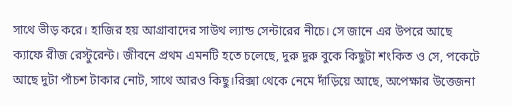সাথে ভীড় করে। হাজির হয় আগ্রাবাদের সাউথ ল্যান্ড সেন্টারের নীচে। সে জানে এর উপরে আছে ক্যাফে রীজ রেস্টুরেন্ট। জীবনে প্রথম এমনটি হতে চলেছে, দুরু দুরু বুকে কিছুটা শংকিত ও সে, পকেটে আছে দুটা পাঁচশ টাকার নোট, সাথে আরও কিছু।রিক্সা থেকে নেমে দাঁড়িয়ে আছে, অপেক্ষার উত্তেজনা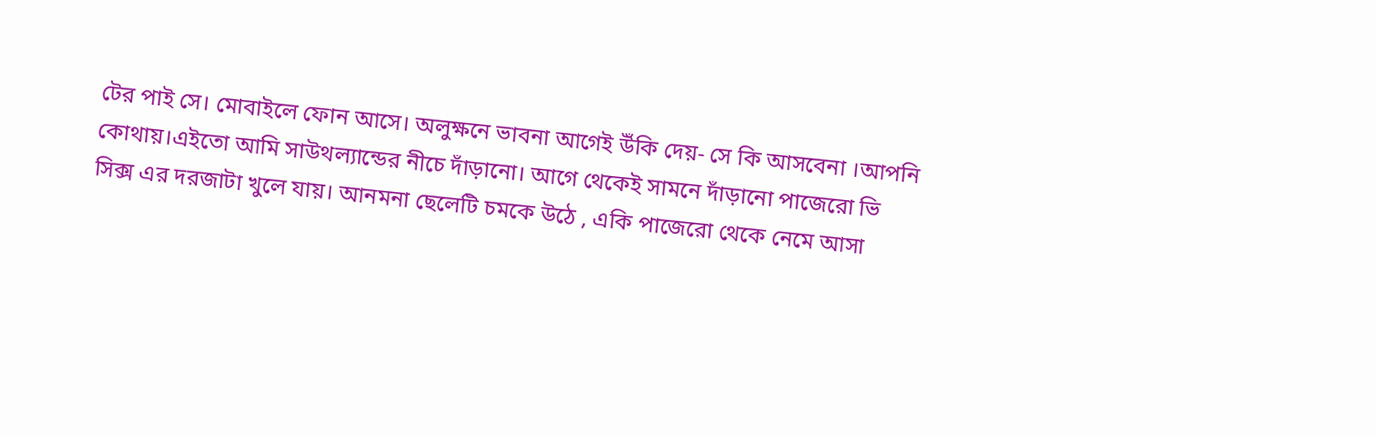টের পাই সে। মোবাইলে ফোন আসে। অলুক্ষনে ভাবনা আগেই উঁকি দেয়- সে কি আসবেনা ।আপনি কোথায়।এইতো আমি সাউথল্যান্ডের নীচে দাঁড়ানো। আগে থেকেই সামনে দাঁড়ানো পাজেরো ভি সিক্স এর দরজাটা খুলে যায়। আনমনা ছেলেটি চমকে উঠে , একি পাজেরো থেকে নেমে আসা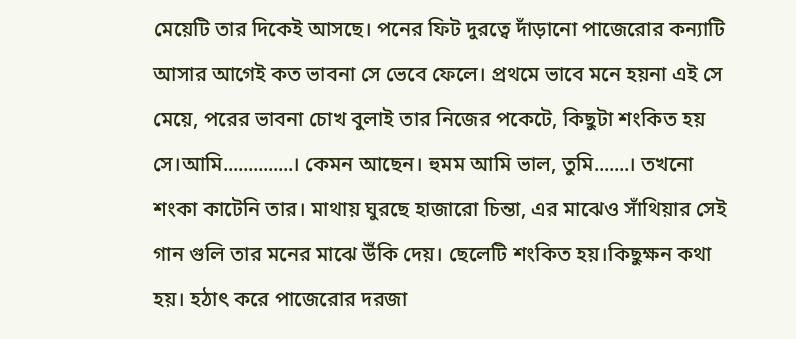মেয়েটি তার দিকেই আসছে। পনের ফিট দুরত্বে দাঁড়ানো পাজেরোর কন্যাটি আসার আগেই কত ভাবনা সে ভেবে ফেলে। প্রথমে ভাবে মনে হয়না এই সে মেয়ে, পরের ভাবনা চোখ বুলাই তার নিজের পকেটে, কিছুটা শংকিত হয় সে।আমি..............। কেমন আছেন। হুমম আমি ভাল, তুমি.......। তখনো শংকা কাটেনি তার। মাথায় ঘুরছে হাজারো চিন্তা, এর মাঝেও সাঁথিয়ার সেই গান গুলি তার মনের মাঝে উঁকি দেয়। ছেলেটি শংকিত হয়।কিছুক্ষন কথা হয়। হঠাৎ করে পাজেরোর দরজা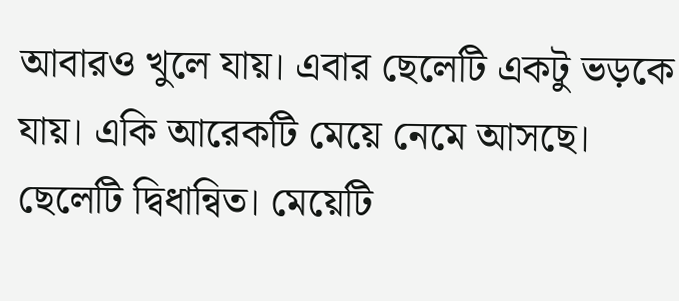আবারও খুলে যায়। এবার ছেলেটি একটু ভড়কে যায়। একি আরেকটি মেয়ে নেমে আসছে। ছেলেটি দ্বিধান্বিত। মেয়েটি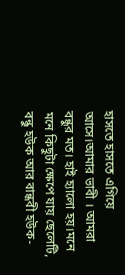হাসতে হাসতে এগিয়ে আসে।আমার ভাবী । আমরা বন্ধুর মত। হাই হ্যালো হয়।মনে মনে কিছুটা ক্ষেপে যায় ছেলেটি, বন্ধু হউক আর বান্ধবী হউক-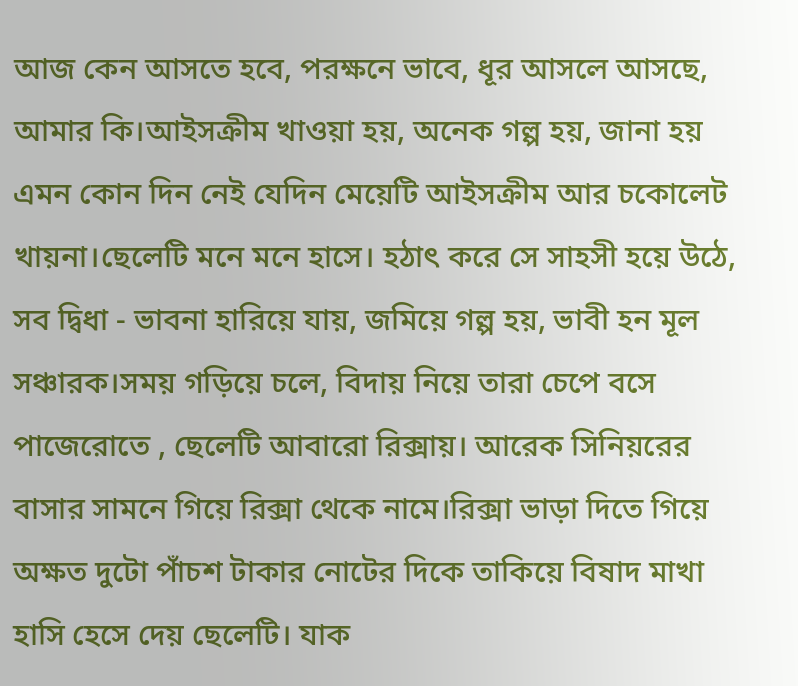আজ কেন আসতে হবে, পরক্ষনে ভাবে, ধূর আসলে আসছে, আমার কি।আইসক্রীম খাওয়া হয়, অনেক গল্প হয়, জানা হয় এমন কোন দিন নেই যেদিন মেয়েটি আইসক্রীম আর চকোলেট খায়না।ছেলেটি মনে মনে হাসে। হঠাৎ করে সে সাহসী হয়ে উঠে, সব দ্বিধা - ভাবনা হারিয়ে যায়, জমিয়ে গল্প হয়, ভাবী হন মূল সঞ্চারক।সময় গড়িয়ে চলে, বিদায় নিয়ে তারা চেপে বসে পাজেরোতে , ছেলেটি আবারো রিক্সায়। আরেক সিনিয়রের বাসার সামনে গিয়ে রিক্সা থেকে নামে।রিক্সা ভাড়া দিতে গিয়ে অক্ষত দুটো পাঁচশ টাকার নোটের দিকে তাকিয়ে বিষাদ মাখা হাসি হেসে দেয় ছেলেটি। যাক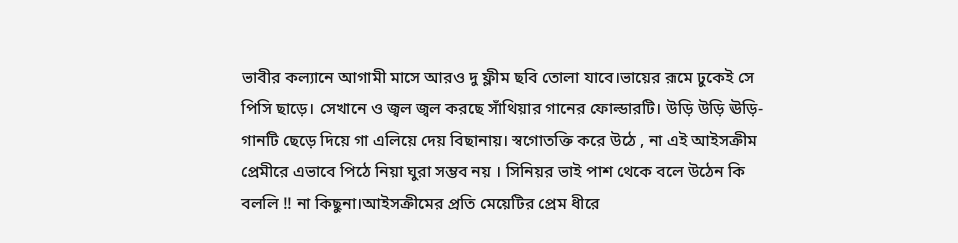ভাবীর কল্যানে আগামী মাসে আরও দু ফ্লীম ছবি তোলা যাবে।ভায়ের রূমে ঢুকেই সে পিসি ছাড়ে। সেখানে ও জ্বল জ্বল করছে সাঁথিয়ার গানের ফোল্ডারটি। উড়ি উড়ি ঊড়ি- গানটি ছেড়ে দিয়ে গা এলিয়ে দেয় বিছানায়। স্বগোতক্তি করে উঠে , না এই আইসক্রীম প্রেমীরে এভাবে পিঠে নিয়া ঘুরা সম্ভব নয় । সিনিয়র ভাই পাশ থেকে বলে উঠেন কি বললি !! না কিছুনা।আইসক্রীমের প্রতি মেয়েটির প্রেম ধীরে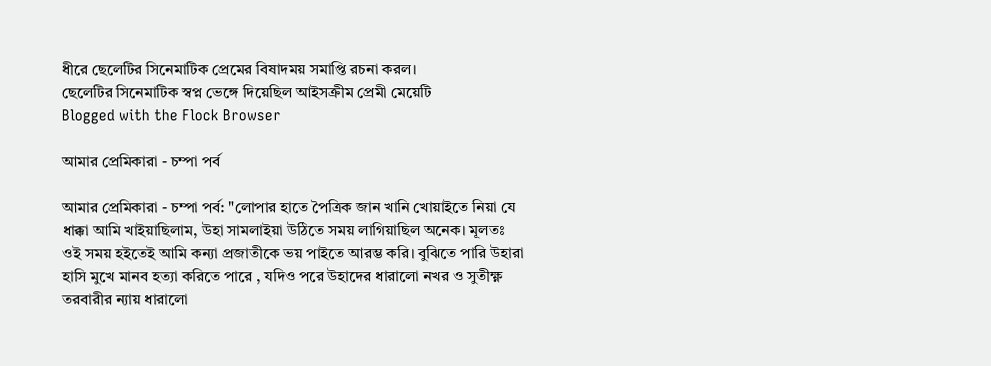ধীরে ছেলেটির সিনেমাটিক প্রেমের বিষাদময় সমাপ্তি রচনা করল।
ছেলেটির সিনেমাটিক স্বপ্ন ভেঙ্গে দিয়েছিল আইসক্রীম প্রেমী মেয়েটি
Blogged with the Flock Browser

আমার প্রেমিকারা - চম্পা পর্ব

আমার প্রেমিকারা - চম্পা পর্ব: "লোপার হাতে পৈত্রিক জান খানি খোয়াইতে নিয়া যে ধাক্কা আমি খাইয়াছিলাম, উহা সামলাইয়া উঠিতে সময় লাগিয়াছিল অনেক। মূলতঃ ওই সময় হইতেই আমি কন্যা প্রজাতীকে ভয় পাইতে আরম্ভ করি। বুঝিতে পারি উহারা হাসি মুখে মানব হত্যা করিতে পারে , যদিও পরে উহাদের ধারালো নখর ও সুতীক্ষ্ণ তরবারীর ন্যায় ধারালো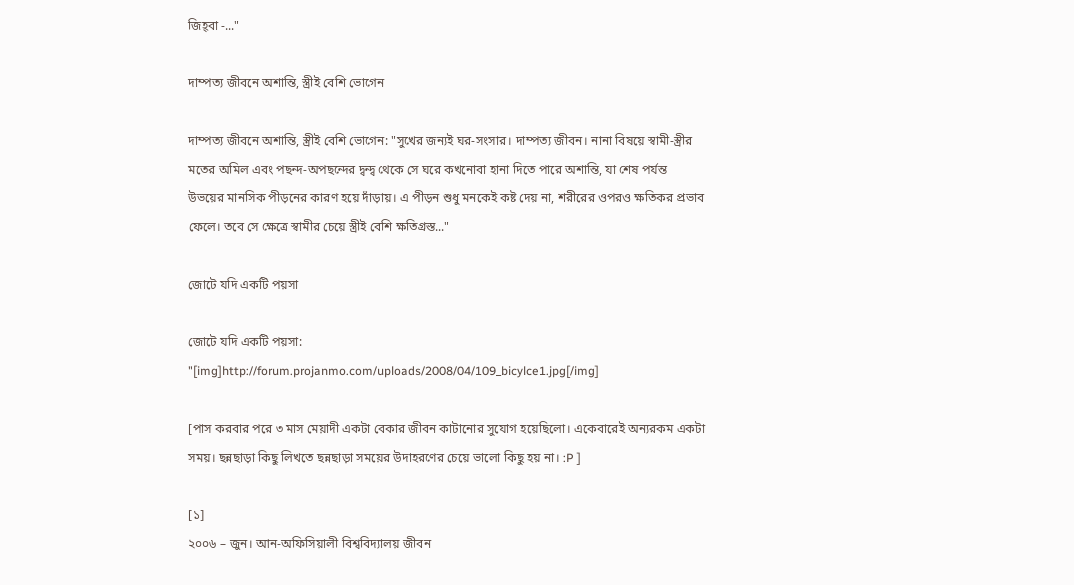জিহ্‌বা -..."

দাম্পত্য জীবনে অশান্তি, স্ত্রীই বেশি ভোগেন

দাম্পত্য জীবনে অশান্তি, স্ত্রীই বেশি ভোগেন: "সুখের জন্যই ঘর-সংসার। দাম্পত্য জীবন। নানা বিষয়ে স্বামী-স্ত্রীর মতের অমিল এবং পছন্দ-অপছন্দের দ্বন্দ্ব থেকে সে ঘরে কখনোবা হানা দিতে পারে অশান্তি, যা শেষ পর্যন্ত উভয়ের মানসিক পীড়নের কারণ হয়ে দাঁড়ায়। এ পীড়ন শুধু মনকেই কষ্ট দেয় না, শরীরের ওপরও ক্ষতিকর প্রভাব ফেলে। তবে সে ক্ষেত্রে স্বামীর চেয়ে স্ত্রীই বেশি ক্ষতিগ্রস্ত..."

জোটে যদি একটি পয়সা

জোটে যদি একটি পয়সা: "[img]http://forum.projanmo.com/uploads/2008/04/109_bicylce1.jpg[/img]

[পাস করবার পরে ৩ মাস মেয়াদী একটা বেকার জীবন কাটানোর সুযোগ হয়েছিলো। একেবারেই অন্যরকম একটা সময়। ছন্নছাড়া কিছু লিখতে ছন্নছাড়া সময়ের উদাহরণের চেয়ে ভালো কিছু হয় না। :P ]

[১]
২০০৬ – জুন। আন-অফিসিয়ালী বিশ্ববিদ্যালয় জীবন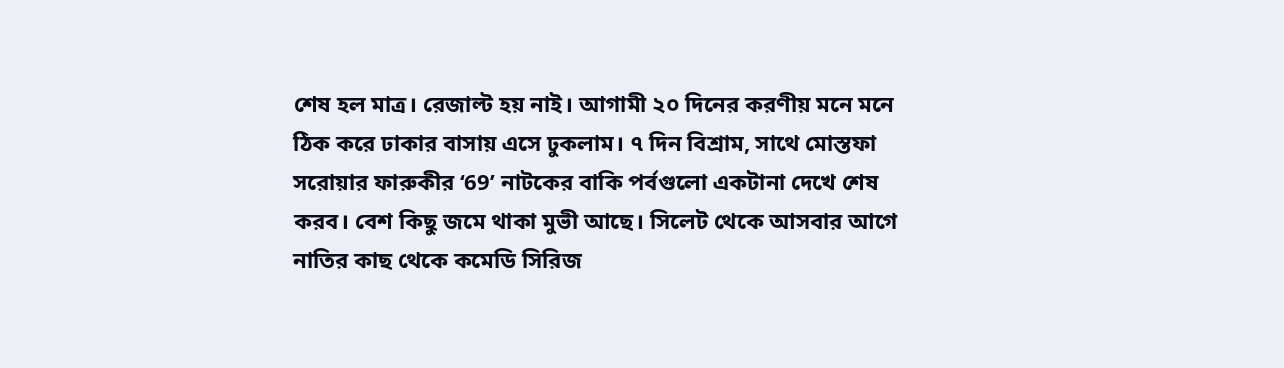শেষ হল মাত্র। রেজাল্ট হয় নাই। আগামী ২০ দিনের করণীয় মনে মনে ঠিক করে ঢাকার বাসায় এসে ঢুকলাম। ৭ দিন বিশ্রাম, সাথে মোস্তফা সরোয়ার ফারুকীর ‘69’ নাটকের বাকি পর্বগুলো একটানা দেখে শেষ করব। বেশ কিছু জমে থাকা মুভী আছে। সিলেট থেকে আসবার আগে নাতির কাছ থেকে কমেডি সিরিজ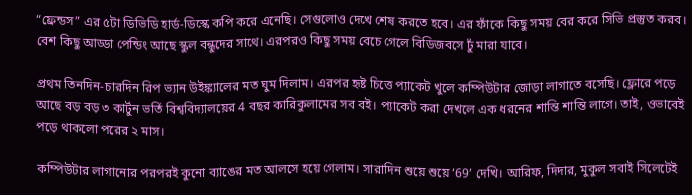“ফ্রেন্ডস” এর ৫টা ডিভিডি হার্ড-ডিস্কে কপি করে এনেছি। সেগুলোও দেখে শেষ করতে হবে। এর ফাঁকে কিছু সময় বের করে সিভি প্রস্তুত করব। বেশ কিছু আড্ডা পেন্ডিং আছে স্কুল বন্ধুদের সাথে। এরপরও কিছু সময় বেচে গেলে বিডিজবসে ঢুঁ মারা যাবে।

প্রথম তিনদিন-চারদিন রিপ ভ্যান উইঙ্ক্যালের মত ঘুম দিলাম। এরপর হৃষ্ট চিত্তে প্যাকেট খুলে কম্পিউটার জোড়া লাগাতে বসেছি। ফ্লোরে পড়ে আছে বড় বড় ৩ কার্টুন ভর্তি বিশ্ববিদ্যালয়ের 4 বছর কারিকুলামের সব বই। প্যাকেট করা দেখলে এক ধরনের শান্তি শান্তি লাগে। তাই, ওভাবেই পড়ে থাকলো পরের ২ মাস।

কম্পিউটার লাগানোর পরপরই কুনো ব্যাঙের মত আলসে হয়ে গেলাম। সারাদিন শুয়ে শুয়ে ‘69’ দেখি। আরিফ, দিদার, মুকুল সবাই সিলেটেই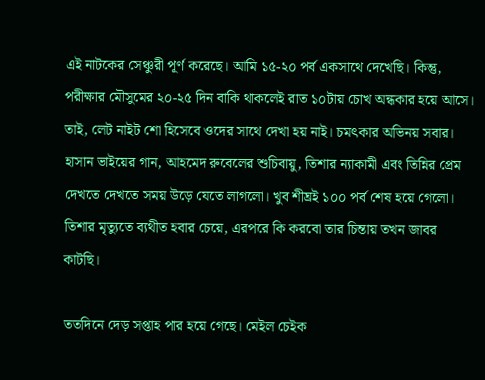এই নাটকের সেঞ্চুরী পূর্ণ করেছে। আমি ১৫-২০ পর্ব একসাথে দেখেছি। কিন্তু, পরীক্ষার মৌসুমের ২০-২৫ দিন বাকি থাকলেই রাত ১০টায় চোখ অন্ধকার হয়ে আসে। তাই, লেট নাইট শো হিসেবে ওদের সাথে দেখা হয় নাই। চমৎকার অভিনয় সবার। হাসান ভাইয়ের গান, আহমেদ রুবেলের শুচিবায়ু, তিশার ন্যাকামী এবং তিন্নির প্রেম দেখতে দেখতে সময় উড়ে যেতে লাগলো। খুব শীঘ্রই ১০০ পর্ব শেষ হয়ে গেলো। তিশার মৃত্যুতে ব্যথীত হবার চেয়ে, এরপরে কি করবো তার চিন্তায় তখন জাবর কাটছি।

ততদিনে দেড় সপ্তাহ পার হয়ে গেছে। মেইল চেইক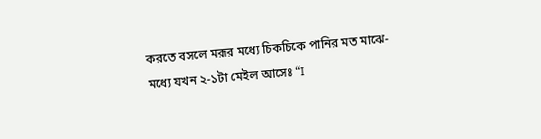করতে বসলে মরূর মধ্যে চিকচিকে পানির মত মাঝে-মধ্যে যখন ২-১টা মেইল আসেঃ “I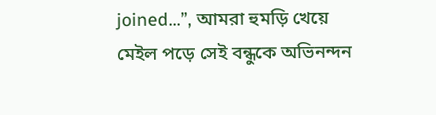joined...”, আমরা হুমড়ি খেয়ে মেইল পড়ে সেই বন্ধুকে অভিনন্দন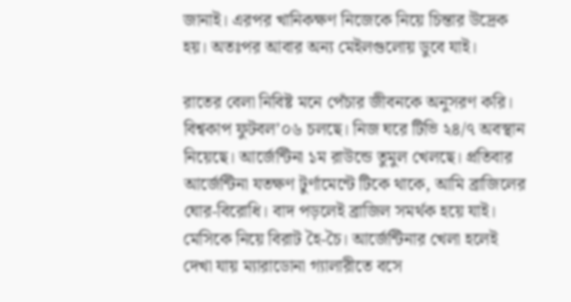জানাই। এরপর খানিকক্ষণ নিজেকে নিয়ে চিন্তার উদ্রেক হয়। অতঃপর আবার অন্য মেইলগুলোয় ডুবে যাই।

রাতের বেলা নিবিষ্ট মনে পেঁচার জীবনকে অনুসরণ করি। বিশ্বকাপ ফুটবল’০৬ চলছে। নিজ ঘরে টিভি ২৪/৭ অবস্থান নিয়েছে। আর্জেন্টিনা ১ম রাউন্ডে তুমুল খেলছে। প্রতিবার আর্জেন্টিনা যতক্ষণ টুর্ণামেন্টে টিকে থাকে, আমি ব্রাজিলের ঘোর-বিরোধি। বাদ পড়লেই ব্রাজিল সমর্থক হয়ে যাই। মেসিকে নিয়ে বিরাট হৈ-চৈ। আর্জেন্টিনার খেলা হলেই দেখা যায় ম্যারাডোনা গ্যালারীতে বসে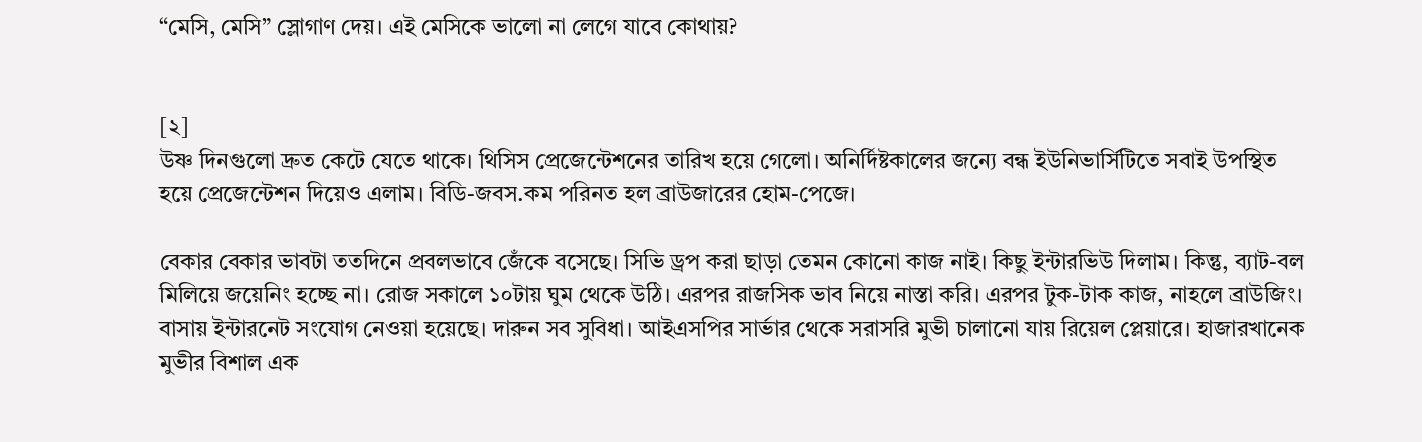“মেসি, মেসি” স্লোগাণ দেয়। এই মেসিকে ভালো না লেগে যাবে কোথায়?


[২]
উষ্ণ দিনগুলো দ্রুত কেটে যেতে থাকে। থিসিস প্রেজেন্টেশনের তারিখ হয়ে গেলো। অনির্দিষ্টকালের জন্যে বন্ধ ইউনিভার্সিটিতে সবাই উপস্থিত হয়ে প্রেজেন্টেশন দিয়েও এলাম। বিডি-জবস.কম পরিনত হল ব্রাউজারের হোম-পেজে।

বেকার বেকার ভাবটা ততদিনে প্রবলভাবে জেঁকে বসেছে। সিভি ড্রপ করা ছাড়া তেমন কোনো কাজ নাই। কিছু ইন্টারভিউ দিলাম। কিন্তু, ব্যাট-বল মিলিয়ে জয়েনিং হচ্ছে না। রোজ সকালে ১০টায় ঘুম থেকে উঠি। এরপর রাজসিক ভাব নিয়ে নাস্তা করি। এরপর টুক-টাক কাজ, নাহলে ব্রাউজিং। বাসায় ইন্টারনেট সংযোগ নেওয়া হয়েছে। দারুন সব সুবিধা। আইএসপির সার্ভার থেকে সরাসরি মুভী চালানো যায় রিয়েল প্লেয়ারে। হাজারখানেক মুভীর বিশাল এক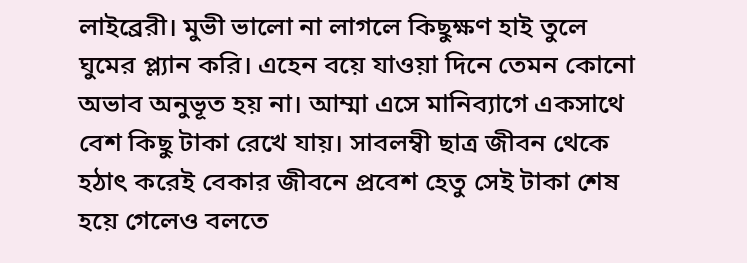লাইব্রেরী। মুভী ভালো না লাগলে কিছুক্ষণ হাই তুলে ঘুমের প্ল্যান করি। এহেন বয়ে যাওয়া দিনে তেমন কোনো অভাব অনুভূত হয় না। আম্মা এসে মানিব্যাগে একসাথে বেশ কিছু টাকা রেখে যায়। সাবলম্বী ছাত্র জীবন থেকে হঠাৎ করেই বেকার জীবনে প্রবেশ হেতু সেই টাকা শেষ হয়ে গেলেও বলতে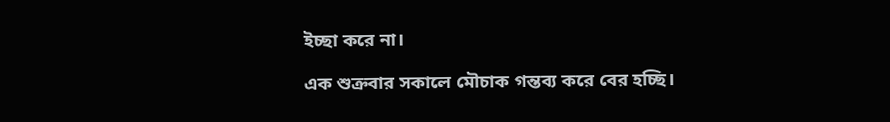ইচ্ছা করে না।

এক শুক্রবার সকালে মৌচাক গন্তব্য করে বের হচ্ছি।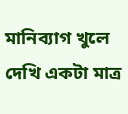মানিব্যাগ খুলে দেখি একটা মাত্র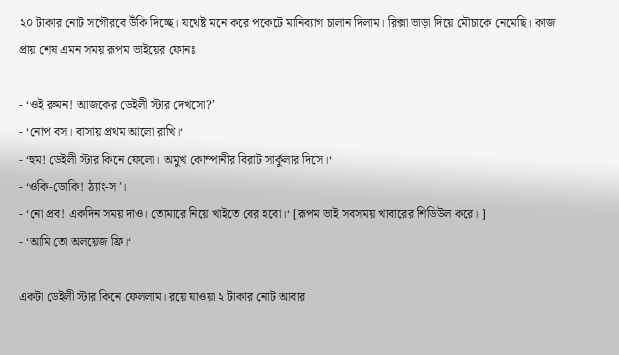২০ টাকার নোট সগৌরবে উঁকি দিচ্ছে। যথেষ্ট মনে করে পকেটে মানিব্যাগ চালান দিলাম। রিক্সা ভাড়া দিয়ে মৌচাকে নেমেছি। কাজ প্রায় শেষ এমন সময় রূপম ভাইয়ের ফোনঃ

- ‘ওই রুমন! আজকের ডেইলী স্টার দেখসো?’
- ‘নোপ বস। বাসায় প্রথম আলো রাখি।‘
- ‘হুম! ডেইলী স্টার কিনে ফেলো। অমুখ কোম্পানীর বিরাট সার্কুলার দিসে।‘
- ‘ওকি-ডোকি! ঠ্যাং-স’।
- ‘নো প্রব! একদিন সময় দাও। তোমারে নিয়ে খাইতে বের হবো।‘ [রূপম ভাই সবসময় খাবারের শিডিউল করে। ]
- ‘আমি তো অলয়েজ ফ্রি।‘

একটা ডেইলী স্টার কিনে ফেললাম। রয়ে যাওয়া ২ টাকার নোট আবার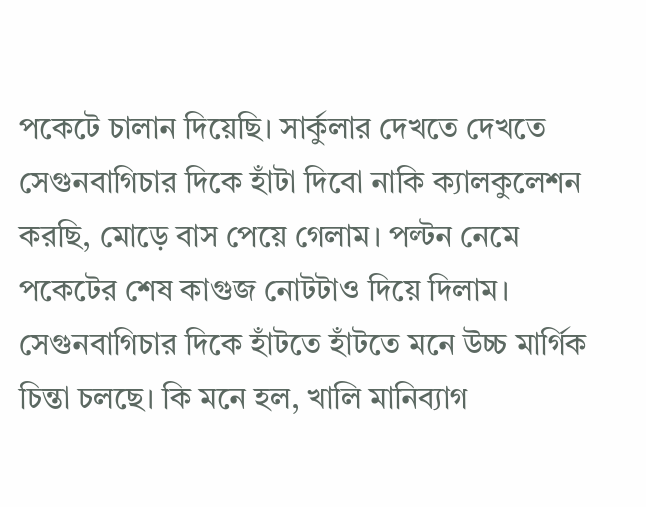পকেটে চালান দিয়েছি। সার্কুলার দেখতে দেখতে সেগুনবাগিচার দিকে হাঁটা দিবো নাকি ক্যালকুলেশন করছি, মোড়ে বাস পেয়ে গেলাম। পল্টন নেমে পকেটের শেষ কাগুজ নোটটাও দিয়ে দিলাম। সেগুনবাগিচার দিকে হাঁটতে হাঁটতে মনে উচ্চ মার্গিক চিন্তা চলছে। কি মনে হল, খালি মানিব্যাগ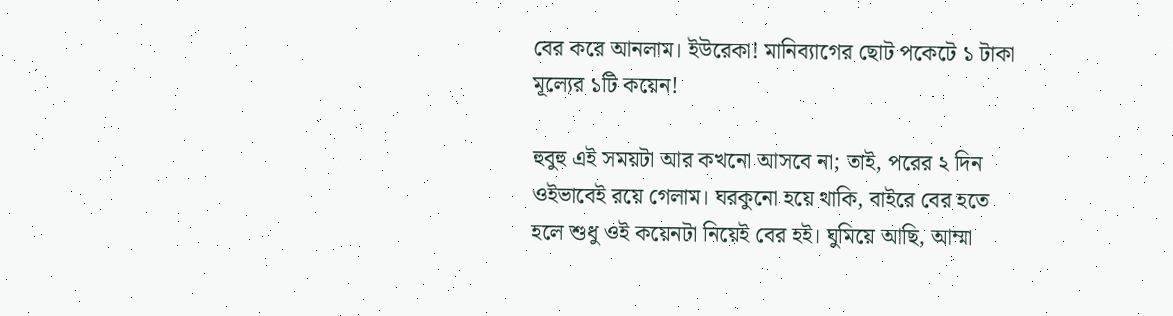বের করে আনলাম। ইউরেকা! মানিব্যাগের ছোট পকেটে ১ টাকা মূল্যের ১টি কয়েন!

হুবুহু এই সময়টা আর কখনো আসবে না; তাই, পরের ২ দিন ওইভাবেই রয়ে গেলাম। ঘরকুনো হয়ে থাকি, বাইরে বের হতে হলে শুধু ওই কয়েনটা নিয়েই বের হই। ঘুমিয়ে আছি, আম্মা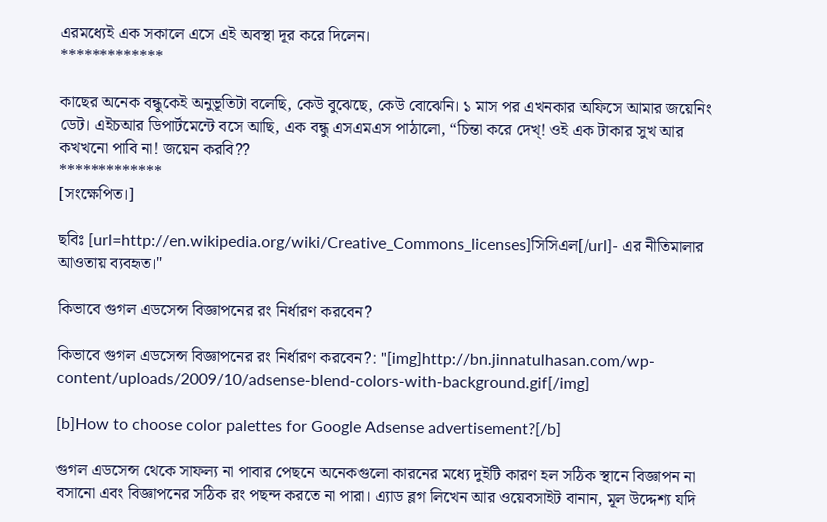এরমধ্যেই এক সকালে এসে এই অবস্থা দূর করে দিলেন।
*************

কাছের অনেক বন্ধুকেই অনুভূতিটা বলেছি, কেউ বুঝেছে, কেউ বোঝেনি। ১ মাস পর এখনকার অফিসে আমার জয়েনিং ডেট। এইচআর ডিপার্টমেন্টে বসে আছি, এক বন্ধু এসএমএস পাঠালো, “চিন্তা করে দেখ্‌! ওই এক টাকার সুখ আর কখখনো পাবি না! জয়েন করবি??
*************
[সংক্ষেপিত।]

ছবিঃ [url=http://en.wikipedia.org/wiki/Creative_Commons_licenses]সিসিএল[/url]- এর নীতিমালার আওতায় ব্যবহৃত।"

কিভাবে গুগল এডসেন্স বিজ্ঞাপনের রং নির্ধারণ করবেন?

কিভাবে গুগল এডসেন্স বিজ্ঞাপনের রং নির্ধারণ করবেন?: "[img]http://bn.jinnatulhasan.com/wp-content/uploads/2009/10/adsense-blend-colors-with-background.gif[/img]

[b]How to choose color palettes for Google Adsense advertisement?[/b]

গুগল এডসেন্স থেকে সাফল্য না পাবার পেছনে অনেকগুলো কারনের মধ্যে দুইটি কারণ হল সঠিক স্থানে বিজ্ঞাপন না বসানো এবং বিজ্ঞাপনের সঠিক রং পছন্দ করতে না পারা। এ্যাড ব্লগ লিখেন আর ওয়েবসাইট বানান, মূল উদ্দেশ্য যদি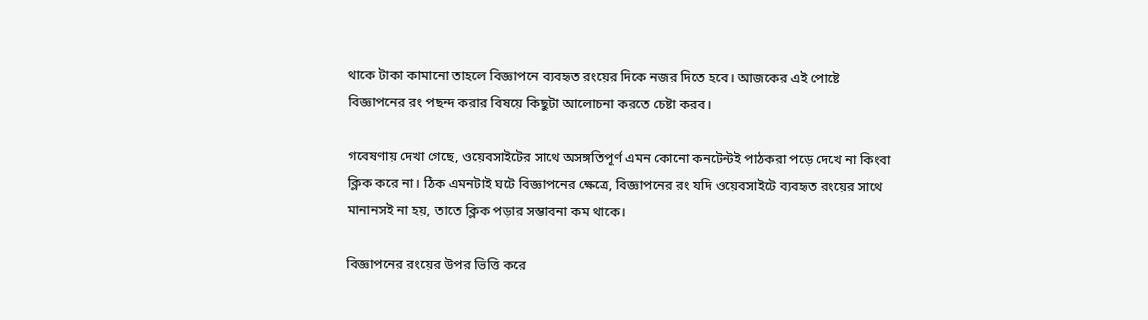থাকে টাকা কামানো তাহলে বিজ্ঞাপনে ব্যবহৃত রংয়ের দিকে নজর দিতে হবে। আজকের এই পোষ্টে বিজ্ঞাপনের রং পছন্দ করার বিষয়ে কিছুটা আলোচনা করতে চেষ্টা করব।

গবেষণায় দেখা গেছে, ওয়েবসাইটের সাথে অসঙ্গতিপূর্ণ এমন কোনো কনটেন্টই পাঠকরা পড়ে দেখে না কিংবা ক্লিক করে না। ঠিক এমনটাই ঘটে বিজ্ঞাপনের ক্ষেত্রে, বিজ্ঞাপনের রং যদি ওয়েবসাইটে ব্যবহৃত রংয়ের সাথে মানানসই না হয়, তাতে ক্লিক পড়ার সম্ভাবনা কম থাকে।

বিজ্ঞাপনের রংয়ের উপর ভিত্তি করে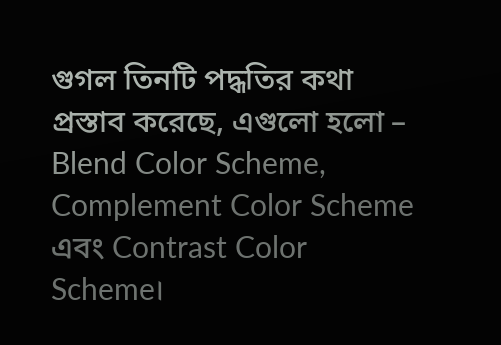গুগল তিনটি পদ্ধতির কথা প্রস্তাব করেছে, এগুলো হলো – Blend Color Scheme, Complement Color Scheme এবং Contrast Color Scheme।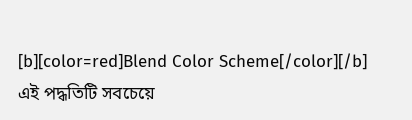[b][color=red]Blend Color Scheme[/color][/b]
এই পদ্ধতিটি সবচেয়ে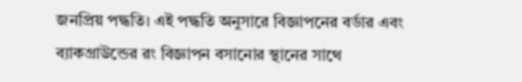জনপ্রিয় পদ্ধতি। এই পদ্ধতি অনুসারে বিজ্ঞাপনের বর্ডার এবং ব্যাকগ্রাউন্ডের রং বিজ্ঞাপন বসানোর স্থানের সাথে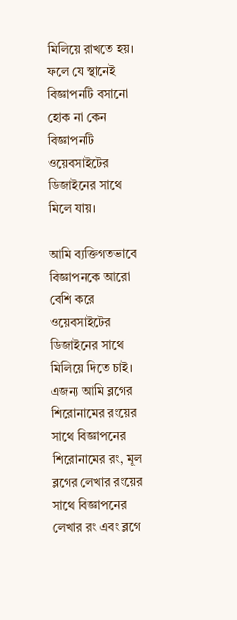মিলিয়ে রাখতে হয়। ফলে যে স্থানেই বিজ্ঞাপনটি বসানো হোক না কেন বিজ্ঞাপনটি ওয়েবসাইটের ডিজাইনের সাথে মিলে যায়।

আমি ব্যক্তিগতভাবে বিজ্ঞাপনকে আরো বেশি করে ওয়েবসাইটের ডিজাইনের সাথে মিলিয়ে দিতে চাই। এজন্য আমি ব্লগের শিরোনামের রংয়ের সাথে বিজ্ঞাপনের শিরোনামের রং, মূল ব্লগের লেখার রংয়ের সাথে বিজ্ঞাপনের লেখার রং এবং ব্লগে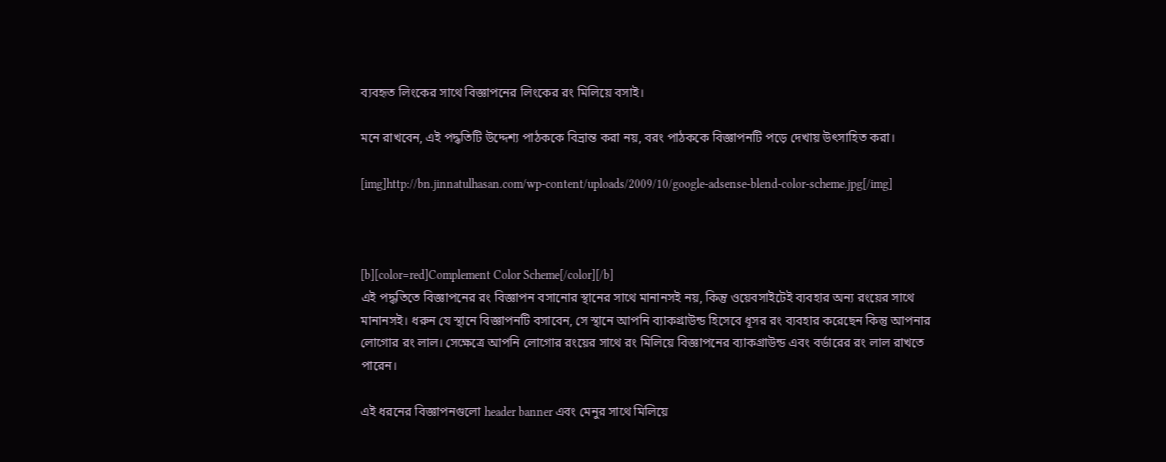ব্যবহৃত লিংকের সাথে বিজ্ঞাপনের লিংকের রং মিলিয়ে বসাই।

মনে রাখবেন, এই পদ্ধতিটি উদ্দেশ্য পাঠককে বিভ্রান্ত করা নয়, বরং পাঠককে বিজ্ঞাপনটি পড়ে দেখায় উৎসাহিত করা।

[img]http://bn.jinnatulhasan.com/wp-content/uploads/2009/10/google-adsense-blend-color-scheme.jpg[/img]



[b][color=red]Complement Color Scheme[/color][/b]
এই পদ্ধতিতে বিজ্ঞাপনের রং বিজ্ঞাপন বসানোর স্থানের সাথে মানানসই নয়, কিন্তু ওয়েবসাইটেই ব্যবহার অন্য রংয়ের সাথে মানানসই। ধরুন যে স্থানে বিজ্ঞাপনটি বসাবেন, সে স্থানে আপনি ব্যাকগ্রাউন্ড হিসেবে ধূসর রং ব্যবহার করেছেন কিন্তু আপনার লোগোর রং লাল। সেক্ষেত্রে আপনি লোগোর রংয়ের সাথে রং মিলিয়ে বিজ্ঞাপনের ব্যাকগ্রাউন্ড এবং বর্ডারের রং লাল রাখতে পারেন।

এই ধরনের বিজ্ঞাপনগুলো header banner এবং মেনুর সাথে মিলিয়ে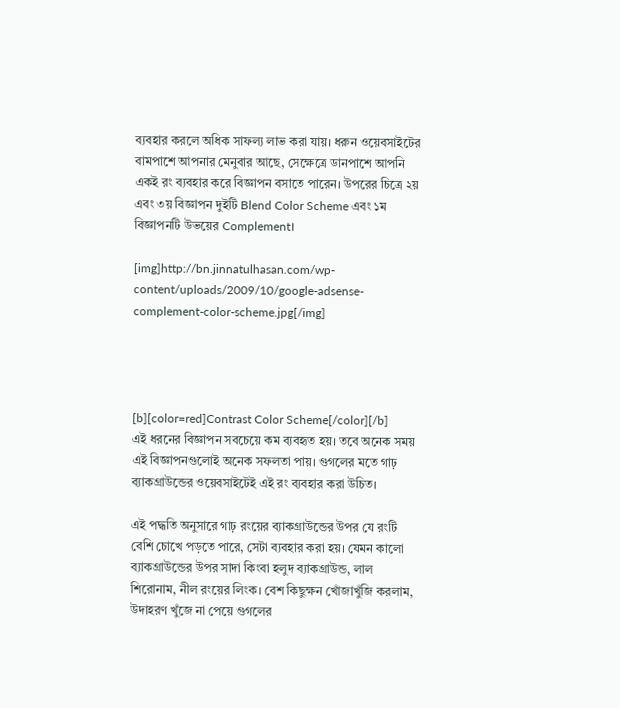ব্যবহার করলে অধিক সাফল্য লাভ করা যায়। ধরুন ওয়েবসাইটের বামপাশে আপনার মেনুবার আছে, সেক্ষেত্রে ডানপাশে আপনি একই রং ব্যবহার করে বিজ্ঞাপন বসাতে পারেন। উপরের চিত্রে ২য় এবং ৩য় বিজ্ঞাপন দুইটি Blend Color Scheme এবং ১ম বিজ্ঞাপনটি উভয়ের Complement।

[img]http://bn.jinnatulhasan.com/wp-content/uploads/2009/10/google-adsense-complement-color-scheme.jpg[/img]




[b][color=red]Contrast Color Scheme[/color][/b]
এই ধরনের বিজ্ঞাপন সবচেয়ে কম ব্যবহৃত হয়। তবে অনেক সময় এই বিজ্ঞাপনগুলোই অনেক সফলতা পায়। গুগলের মতে গাঢ় ব্যাকগ্রাউন্ডের ওয়েবসাইটেই এই রং ব্যবহার করা উচিত।

এই পদ্ধতি অনুসারে গাঢ় রংয়ের ব্যাকগ্রাউন্ডের উপর যে রংটি বেশি চোখে পড়তে পারে, সেটা ব্যবহার করা হয়। যেমন কালো ব্যাকগ্রাউন্ডের উপর সাদা কিংবা হলুদ ব্যাকগ্রাউন্ড, লাল শিরোনাম, নীল রংয়ের লিংক। বেশ কিছুক্ষন খোঁজাখুঁজি করলাম, উদাহরণ খুঁজে না পেয়ে গুগলের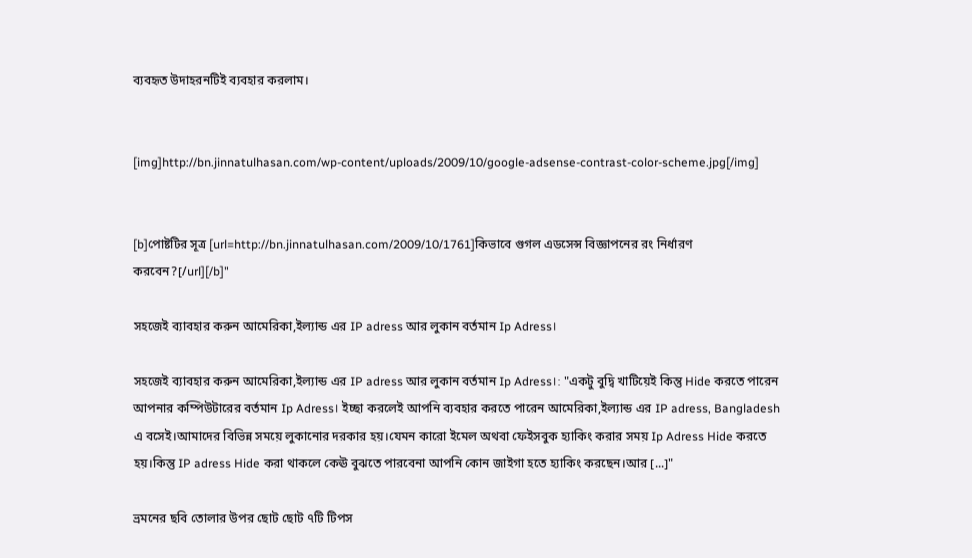ব্যবহৃত উদাহরনটিই ব্যবহার করলাম।


[img]http://bn.jinnatulhasan.com/wp-content/uploads/2009/10/google-adsense-contrast-color-scheme.jpg[/img]


[b]পোষ্টটির সূত্র [url=http://bn.jinnatulhasan.com/2009/10/1761]কিভাবে গুগল এডসেন্স বিজ্ঞাপনের রং নির্ধারণ করবেন?[/url][/b]"

সহজেই ব্যাবহার করুন আমেরিকা,ইল্যান্ড এর IP adress আর লুকান বর্তমান Ip Adress।

সহজেই ব্যাবহার করুন আমেরিকা,ইল্যান্ড এর IP adress আর লুকান বর্তমান Ip Adress।: "একটু বুদ্বি খাটিয়েই কিন্তু Hide করতে পারেন আপনার কম্পিউটারের বর্তমান Ip Adress। ইচ্ছা করলেই আপনি ব্যবহার করতে পারেন আমেরিকা,ইল্যান্ড এর IP adress, Bangladesh এ বসেই।আমাদের বিভিন্ন সময়ে লুকানোর দরকার হয়।যেমন কারো ইমেল অথবা ফেইসবুক হ্যাকিং করার সময় Ip Adress Hide করতে হয়।কিন্তু IP adress Hide করা থাকলে কেঊ বুঝতে পারবেনা আপনি কোন জাইগা হতে হ্যাকিং করছেন।আর [...]"

ভ্রমনের ছবি তোলার উপর ছোট ছোট ৭টি টিপস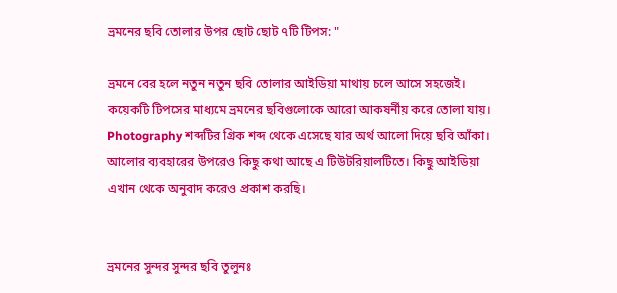ভ্রমনের ছবি তোলার উপর ছোট ছোট ৭টি টিপস: "

ভ্রমনে বের হলে নতুন নতুন ছবি তোলার আইডিয়া মাথায় চলে আসে সহজেই। কয়েকটি টিপসের মাধ্যমে ভ্রমনের ছবিগুলোকে আরো আকষর্নীয় করে তোলা যায়। Photography শব্দটির গ্রিক শব্দ থেকে এসেছে যার অর্থ আলো দিয়ে ছবি আঁকা। আলোর ব্যবহারের উপরেও কিছু কথা আছে এ টিউটরিয়ালটিতে। কিছু আইডিয়া এখান থেকে অনুবাদ করেও প্রকাশ করছি।


ভ্রমনের সুন্দর সুন্দর ছবি তুলুনঃ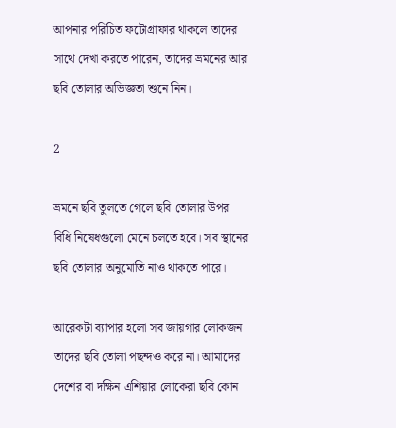আপনার পরিচিত ফটোগ্রাফার থাকলে তাদের সাথে দেখা করতে পারেন, তাদের ভ্রমনের আর ছবি তোলার অভিজ্ঞতা শুনে নিন।

2

ভ্রমনে ছবি তুলতে গেলে ছবি তোলার উপর বিধি নিষেধগুলো মেনে চলতে হবে। সব স্থানের ছবি তোলার অনুমোতি নাও থাকতে পারে।

আরেকটা ব্যাপার হলো সব জায়গার লোকজন তাদের ছবি তোলা পছন্দও করে না। আমাদের দেশের বা দক্ষিন এশিয়ার লোকেরা ছবি কোন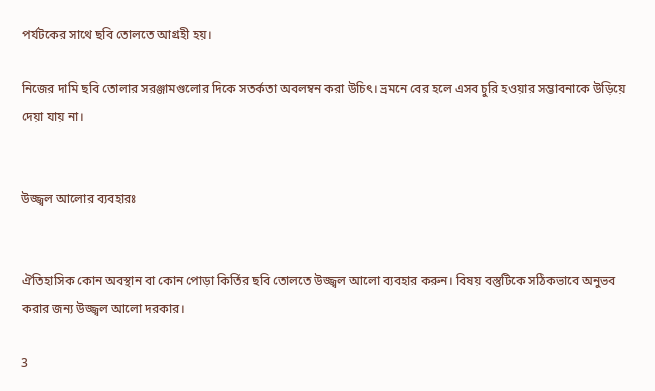পর্যটকের সাথে ছবি তোলতে আগ্রহী হয়।

নিজের দামি ছবি তোলার সরঞ্জামগুলোর দিকে সতর্কতা অবলম্বন করা উচিৎ। ভ্রমনে বের হলে এসব চুরি হওয়ার সম্ভাবনাকে উড়িয়ে দেয়া যায় না।


উজ্জ্বল আলোর ব্যবহারঃ


ঐতিহাসিক কোন অবস্থান বা কোন পোড়া কির্তির ছবি তোলতে উজ্জ্বল আলো ব্যবহার করুন। বিষয় বস্তুটিকে সঠিকভাবে অনুভব করার জন্য উজ্জ্বল আলো দরকার।

3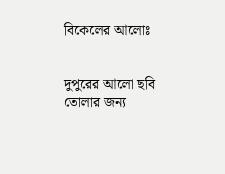বিকেলের আলোঃ


দুপুরের আলো ছবি তোলার জন্য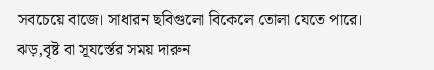সবচেয়ে বাজে। সাধারন ছবিগুলো বিকেলে তোলা যেতে পারে। ঝড়,বৃষ্ট বা সূযর্স্তের সময় দারুন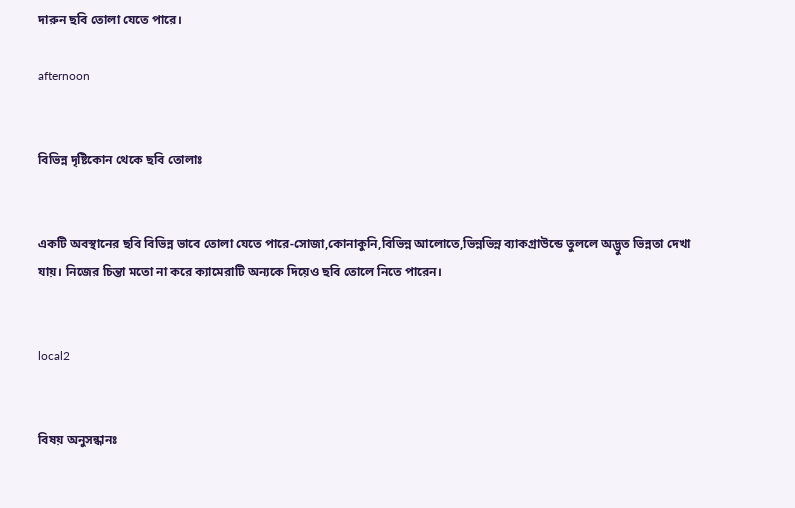দারুন ছবি তোলা যেতে পারে।

afternoon


বিভিন্ন দৃষ্টিকোন থেকে ছবি তোলাঃ


একটি অবস্থানের ছবি বিভিন্ন ভাবে তোলা যেতে পারে-সোজা,কোনাকুনি,বিভিন্ন আলোতে,ভিন্নভিন্ন ব্যাকগ্রাউন্ডে তুললে অদ্ভুত ভিন্নতা দেখা যায়। নিজের চিন্তা মতো না করে ক্যামেরাটি অন্যকে দিয়েও ছবি তোলে নিতে পারেন।


local2


বিষয় অনুসন্ধানঃ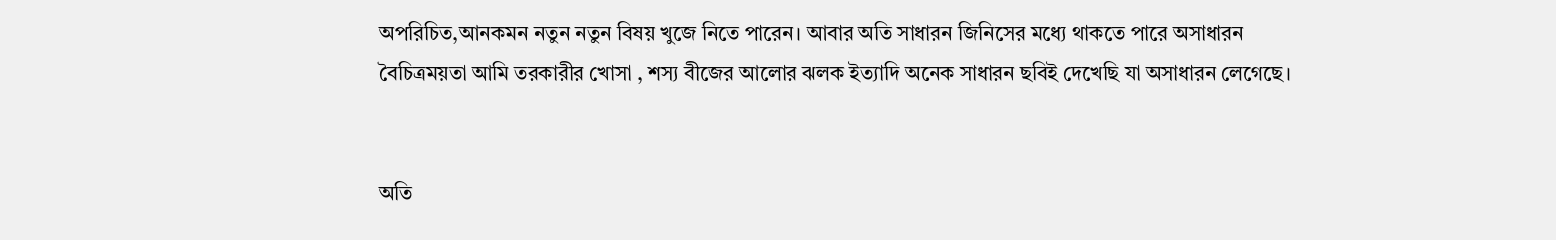অপরিচিত,আনকমন নতুন নতুন বিষয় খুজে নিতে পারেন। আবার অতি সাধারন জিনিসের মধ্যে থাকতে পারে অসাধারন বৈচিত্রময়তা আমি তরকারীর খোসা , শস্য বীজের আলোর ঝলক ইত্যাদি অনেক সাধারন ছবিই দেখেছি যা অসাধারন লেগেছে।


অতি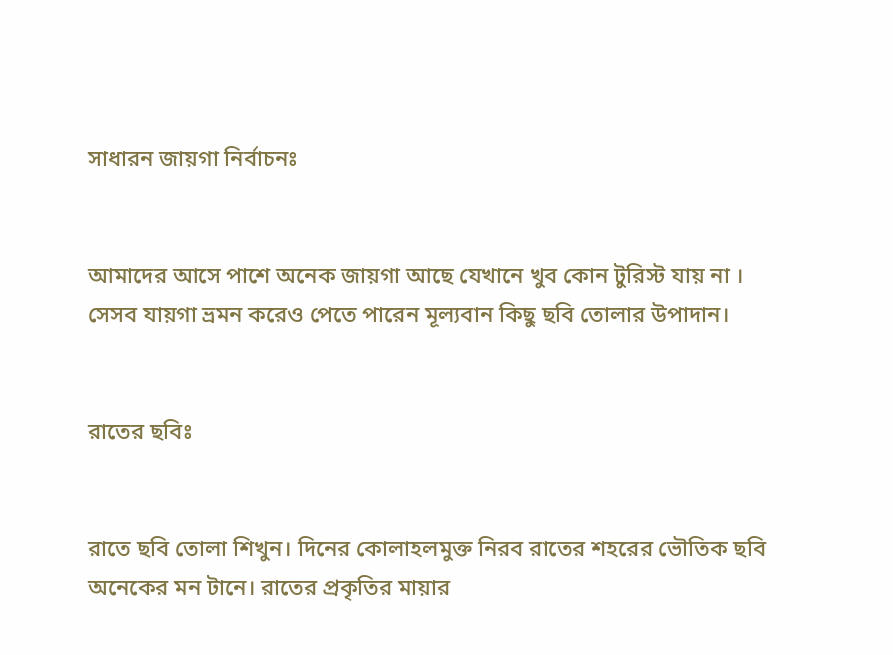সাধারন জায়গা নির্বাচনঃ


আমাদের আসে পাশে অনেক জায়গা আছে যেখানে খুব কোন টুরিস্ট যায় না । সেসব যায়গা ভ্রমন করেও পেতে পারেন মূল্যবান কিছু ছবি তোলার উপাদান।


রাতের ছবিঃ


রাতে ছবি তোলা শিখুন। দিনের কোলাহলমুক্ত নিরব রাতের শহরের ভৌতিক ছবি অনেকের মন টানে। রাতের প্রকৃতির মায়ার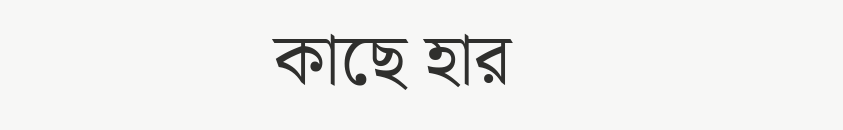কাছে হার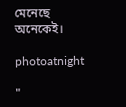মেনেছে অনেকেই।

photoatnight

"